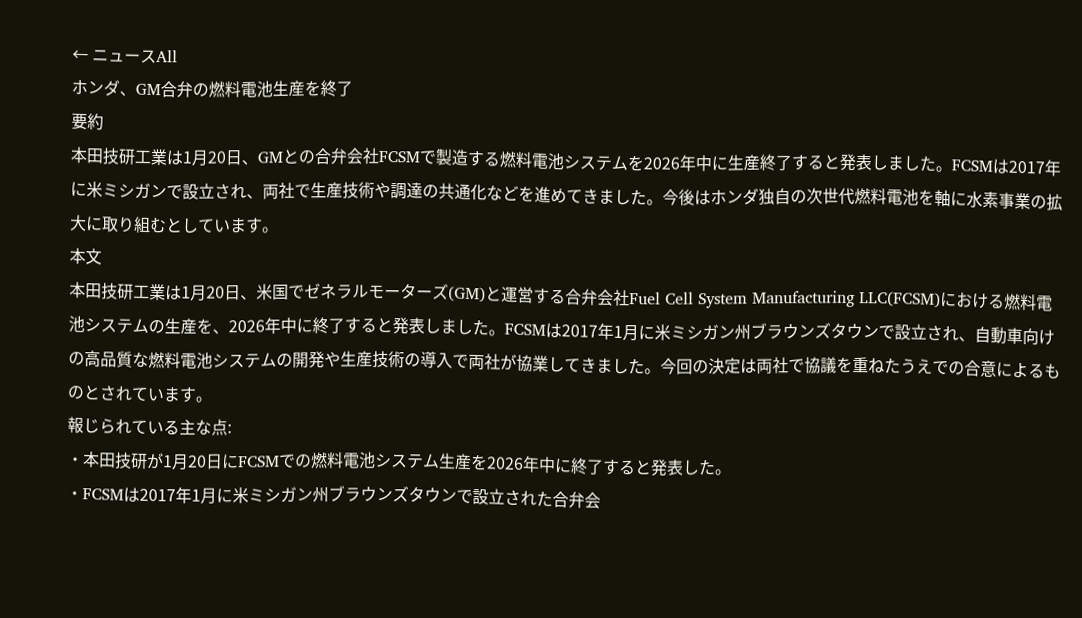← ニュースAll
ホンダ、GM合弁の燃料電池生産を終了
要約
本田技研工業は1月20日、GMとの合弁会社FCSMで製造する燃料電池システムを2026年中に生産終了すると発表しました。FCSMは2017年に米ミシガンで設立され、両社で生産技術や調達の共通化などを進めてきました。今後はホンダ独自の次世代燃料電池を軸に水素事業の拡大に取り組むとしています。
本文
本田技研工業は1月20日、米国でゼネラルモーターズ(GM)と運営する合弁会社Fuel Cell System Manufacturing LLC(FCSM)における燃料電池システムの生産を、2026年中に終了すると発表しました。FCSMは2017年1月に米ミシガン州ブラウンズタウンで設立され、自動車向けの高品質な燃料電池システムの開発や生産技術の導入で両社が協業してきました。今回の決定は両社で協議を重ねたうえでの合意によるものとされています。
報じられている主な点:
・本田技研が1月20日にFCSMでの燃料電池システム生産を2026年中に終了すると発表した。
・FCSMは2017年1月に米ミシガン州ブラウンズタウンで設立された合弁会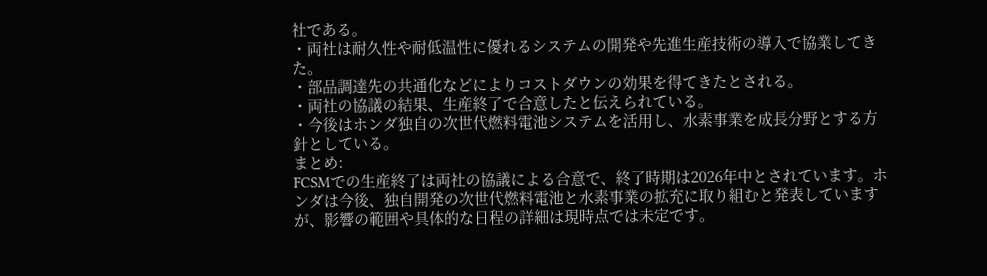社である。
・両社は耐久性や耐低温性に優れるシステムの開発や先進生産技術の導入で協業してきた。
・部品調達先の共通化などによりコストダウンの効果を得てきたとされる。
・両社の協議の結果、生産終了で合意したと伝えられている。
・今後はホンダ独自の次世代燃料電池システムを活用し、水素事業を成長分野とする方針としている。
まとめ:
FCSMでの生産終了は両社の協議による合意で、終了時期は2026年中とされています。ホンダは今後、独自開発の次世代燃料電池と水素事業の拡充に取り組むと発表していますが、影響の範囲や具体的な日程の詳細は現時点では未定です。